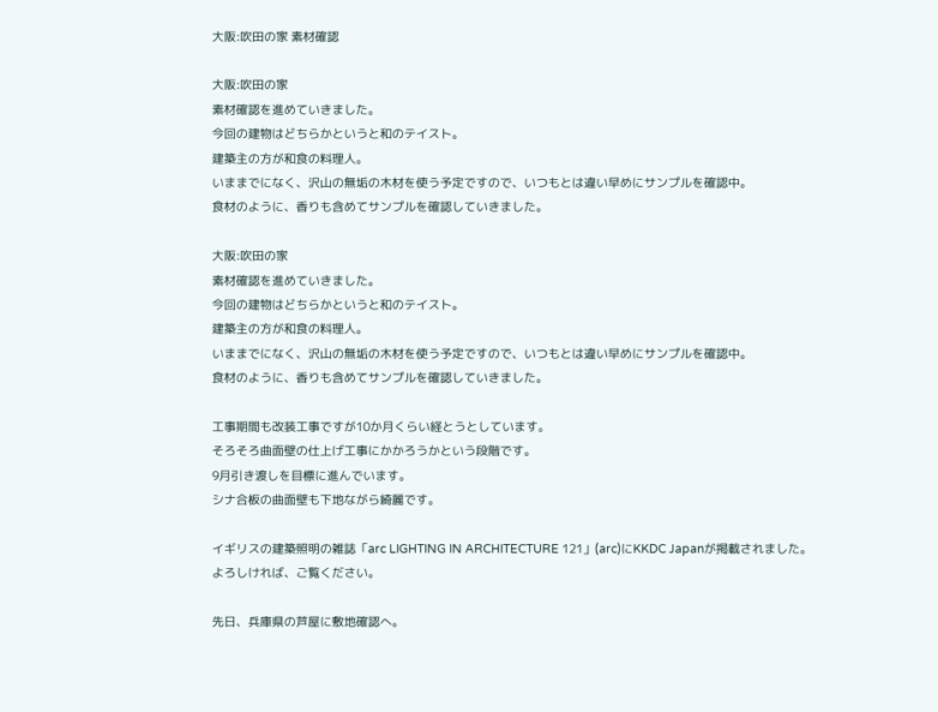大阪:吹田の家 素材確認

大阪:吹田の家
素材確認を進めていきました。
今回の建物はどちらかというと和のテイスト。
建築主の方が和食の料理人。
いままでになく、沢山の無垢の木材を使う予定ですので、いつもとは違い早めにサンプルを確認中。
食材のように、香りも含めてサンプルを確認していきました。

大阪:吹田の家
素材確認を進めていきました。
今回の建物はどちらかというと和のテイスト。
建築主の方が和食の料理人。
いままでになく、沢山の無垢の木材を使う予定ですので、いつもとは違い早めにサンプルを確認中。
食材のように、香りも含めてサンプルを確認していきました。

工事期間も改装工事ですが10か月くらい経とうとしています。
そろそろ曲面壁の仕上げ工事にかかろうかという段階です。
9月引き渡しを目標に進んでいます。
シナ合板の曲面壁も下地ながら綺麗です。

イギリスの建築照明の雑誌「arc LIGHTING IN ARCHITECTURE 121」(arc)にKKDC Japanが掲載されました。
よろしければ、ご覧ください。

先日、兵庫県の芦屋に敷地確認へ。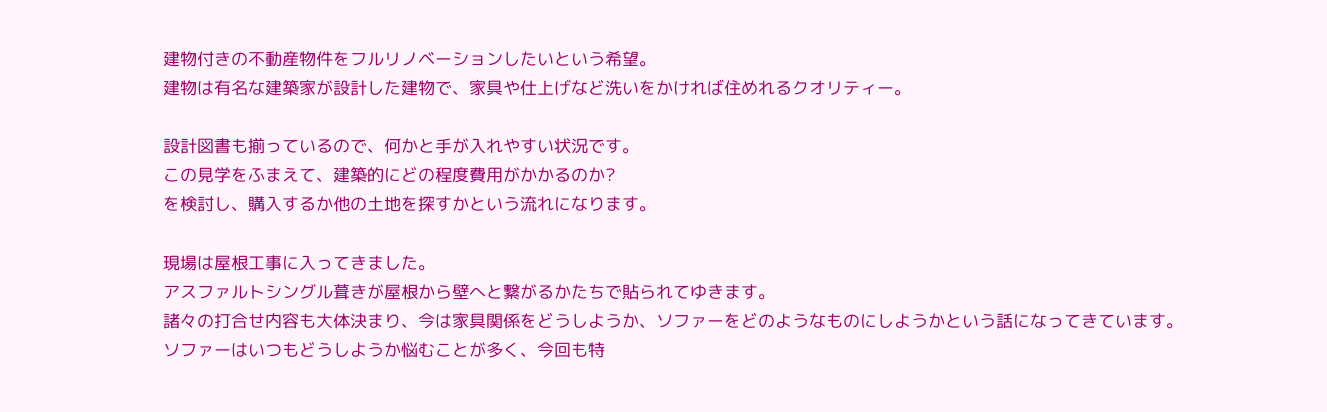建物付きの不動産物件をフルリノベーションしたいという希望。
建物は有名な建築家が設計した建物で、家具や仕上げなど洗いをかければ住めれるクオリティー。

設計図書も揃っているので、何かと手が入れやすい状況です。
この見学をふまえて、建築的にどの程度費用がかかるのか?
を検討し、購入するか他の土地を探すかという流れになります。

現場は屋根工事に入ってきました。
アスファルトシングル葺きが屋根から壁へと繋がるかたちで貼られてゆきます。
諸々の打合せ内容も大体決まり、今は家具関係をどうしようか、ソファーをどのようなものにしようかという話になってきています。
ソファーはいつもどうしようか悩むことが多く、今回も特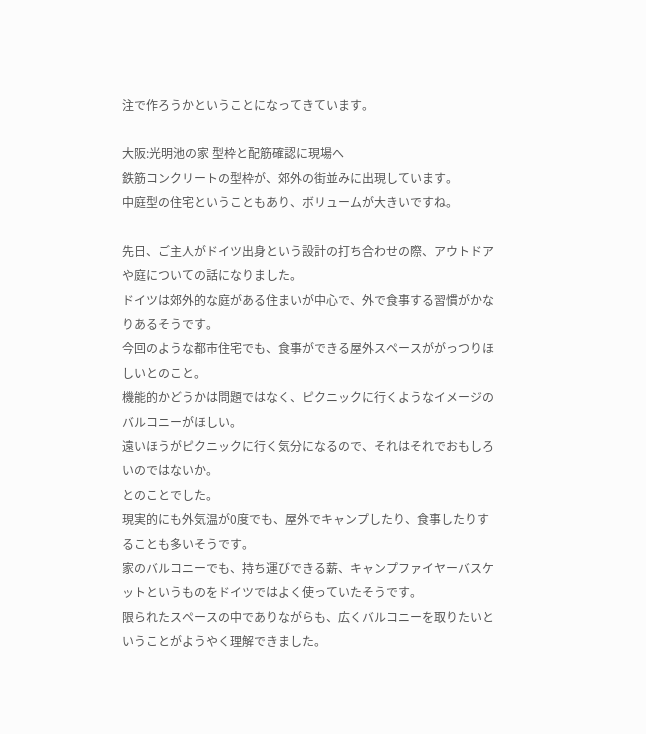注で作ろうかということになってきています。

大阪:光明池の家 型枠と配筋確認に現場へ
鉄筋コンクリートの型枠が、郊外の街並みに出現しています。
中庭型の住宅ということもあり、ボリュームが大きいですね。

先日、ご主人がドイツ出身という設計の打ち合わせの際、アウトドアや庭についての話になりました。
ドイツは郊外的な庭がある住まいが中心で、外で食事する習慣がかなりあるそうです。
今回のような都市住宅でも、食事ができる屋外スペースががっつりほしいとのこと。
機能的かどうかは問題ではなく、ピクニックに行くようなイメージのバルコニーがほしい。
遠いほうがピクニックに行く気分になるので、それはそれでおもしろいのではないか。
とのことでした。
現実的にも外気温が0度でも、屋外でキャンプしたり、食事したりすることも多いそうです。
家のバルコニーでも、持ち運びできる薪、キャンプファイヤーバスケットというものをドイツではよく使っていたそうです。
限られたスペースの中でありながらも、広くバルコニーを取りたいということがようやく理解できました。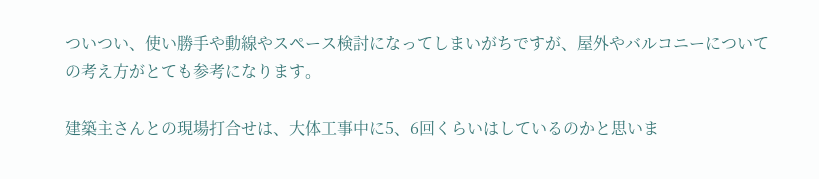ついつい、使い勝手や動線やスペース検討になってしまいがちですが、屋外やバルコニーについての考え方がとても参考になります。

建築主さんとの現場打合せは、大体工事中に5、6回くらいはしているのかと思いま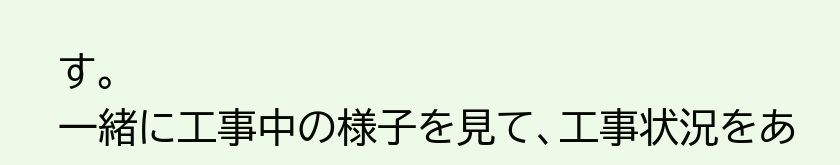す。
一緒に工事中の様子を見て、工事状況をあ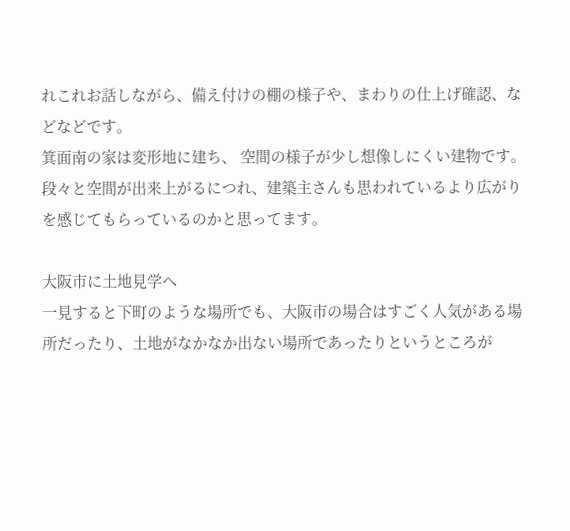れこれお話しながら、備え付けの棚の様子や、まわりの仕上げ確認、などなどです。
箕面南の家は変形地に建ち、 空間の様子が少し想像しにくい建物です。
段々と空間が出来上がるにつれ、建築主さんも思われているより広がりを感じてもらっているのかと思ってます。

大阪市に土地見学へ
一見すると下町のような場所でも、大阪市の場合はすごく人気がある場所だったり、土地がなかなか出ない場所であったりというところが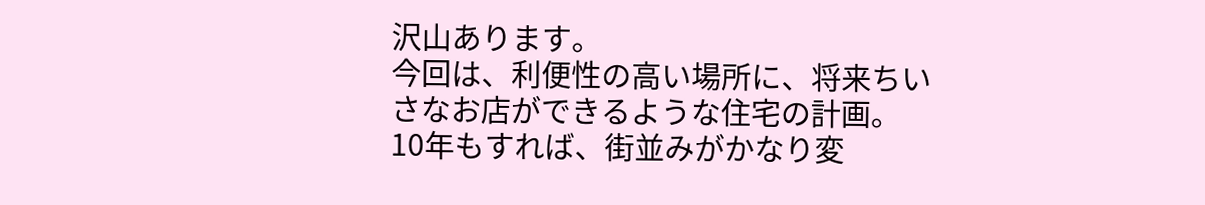沢山あります。
今回は、利便性の高い場所に、将来ちいさなお店ができるような住宅の計画。
10年もすれば、街並みがかなり変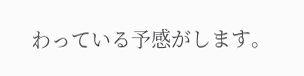わっている予感がします。